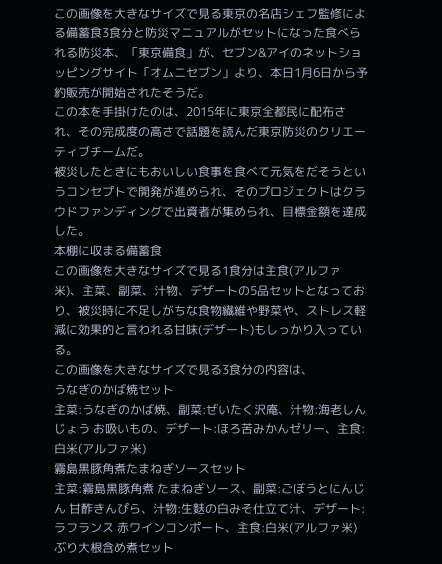この画像を大きなサイズで見る東京の名店シェフ監修による備蓄食3食分と防災マニュアルがセットになった食べられる防災本、「東京備食」が、セブン&アイのネットショッピングサイト「オムニセブン」より、本日1月6日から予約販売が開始されたそうだ。
この本を手掛けたのは、2015年に東京全都民に配布され、その完成度の高さで話題を読んだ東京防災のクリエーティブチームだ。
被災したときにもおいしい食事を食べて元気をだそうというコンセプトで開発が進められ、そのプロジェクトはクラウドファンディングで出資者が集められ、目標金額を達成した。
本棚に収まる備蓄食
この画像を大きなサイズで見る1食分は主食(アルファ米)、主菜、副菜、汁物、デザートの5品セットとなっており、被災時に不足しがちな食物繊維や野菜や、ストレス軽減に効果的と言われる甘味(デザート)もしっかり入っている。
この画像を大きなサイズで見る3食分の内容は、
うなぎのかば焼セット
主菜:うなぎのかば焼、副菜:ぜいたく沢庵、汁物:海老しんじょう お吸いもの、デザート:ほろ苦みかんゼリー、主食:白米(アルファ米)
霧島黒豚角煮たまねぎソースセット
主菜:霧島黒豚角煮 たまねぎソース、副菜:ごぼうとにんじん 甘酢きんぴら、汁物:生麩の白みそ仕立て汁、デザート:ラフランス 赤ワインコンポート、主食:白米(アルファ米)
ぶり大根含め煮セット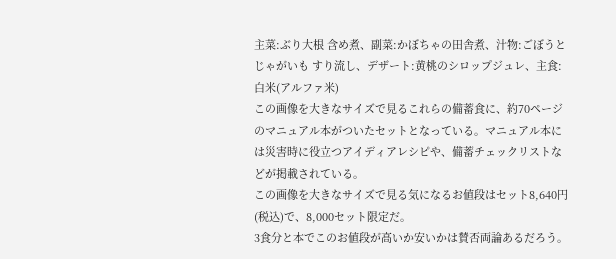主菜:ぶり大根 含め煮、副菜:かぼちゃの田舎煮、汁物:ごぼうとじゃがいも すり流し、デザート:黄桃のシロップジュレ、主食:白米(アルファ米)
この画像を大きなサイズで見るこれらの備蓄食に、約70ページのマニュアル本がついたセットとなっている。マニュアル本には災害時に役立つアイディアレシピや、備蓄チェックリストなどが掲載されている。
この画像を大きなサイズで見る気になるお値段はセット8,640円(税込)で、8,000セット限定だ。
3食分と本でこのお値段が高いか安いかは賛否両論あるだろう。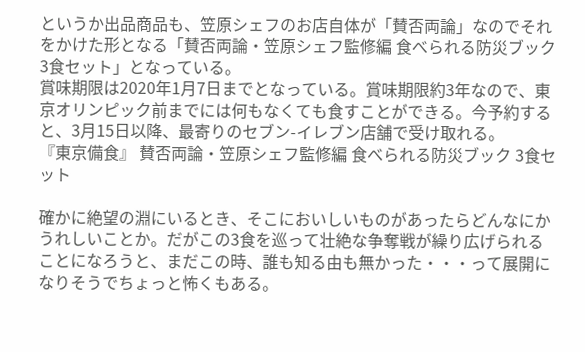というか出品商品も、笠原シェフのお店自体が「賛否両論」なのでそれをかけた形となる「賛否両論・笠原シェフ監修編 食べられる防災ブック 3食セット」となっている。
賞味期限は2020年1月7日までとなっている。賞味期限約3年なので、東京オリンピック前までには何もなくても食すことができる。今予約すると、3月15日以降、最寄りのセブン-イレブン店舗で受け取れる。
『東京備食』 賛否両論・笠原シェフ監修編 食べられる防災ブック 3食セット

確かに絶望の淵にいるとき、そこにおいしいものがあったらどんなにかうれしいことか。だがこの3食を巡って壮絶な争奪戦が繰り広げられることになろうと、まだこの時、誰も知る由も無かった・・・って展開になりそうでちょっと怖くもある。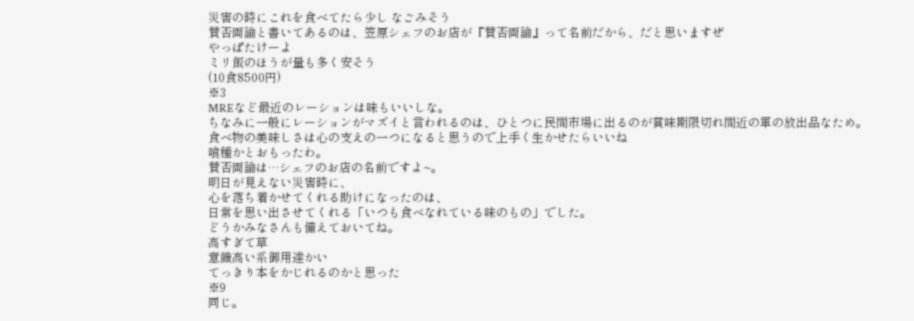災害の時にこれを食べてたら少し なごみそう
賛否両論と書いてあるのは、笠原シェフのお店が『賛否両論』って名前だから、だと思いますぜ
やっぱたけーよ
ミリ飯のほうが量も多く安そう
(10食8500円)
※3
MREなど最近のレーションは味もいいしな。
ちなみに一般にレーションがマズイと言われるのは、ひとつに民間市場に出るのが賞味期限切れ間近の軍の放出品なため。
食べ物の美味しさは心の支えの一つになると思うので上手く生かせたらいいね
喰種かとおもったわ。
賛否両論は…シェフのお店の名前ですよ~。
明日が見えない災害時に、
心を落ち着かせてくれる助けになったのは、
日常を思い出させてくれる「いつも食べなれている味のもの」でした。
どうかみなさんも備えておいてね。
高すぎて草
意識高い系御用達かい
てっきり本をかじれるのかと思った
※9
同じ。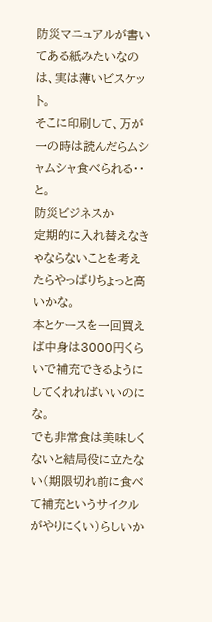防災マニュアルが書いてある紙みたいなのは、実は薄いビスケット。
そこに印刷して、万が一の時は読んだらムシャムシャ食べられる・・と。
防災ビジネスか
定期的に入れ替えなきゃならないことを考えたらやっぱりちょっと高いかな。
本とケースを一回買えば中身は3000円くらいで補充できるようにしてくれればいいのにな。
でも非常食は美味しくないと結局役に立たない(期限切れ前に食べて補充というサイクルがやりにくい)らしいか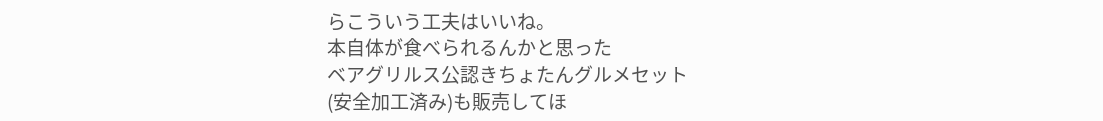らこういう工夫はいいね。
本自体が食べられるんかと思った
ベアグリルス公認きちょたんグルメセット
(安全加工済み)も販売してほ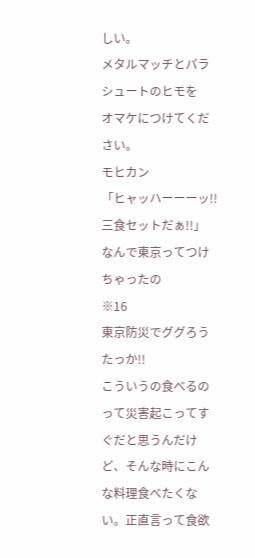しい。
メタルマッチとパラシュートのヒモを
オマケにつけてください。
モヒカン
「ヒャッハーーーッ!!三食セットだぁ!!」
なんで東京ってつけちゃったの
※16
東京防災でググろう
たっか!!
こういうの食べるのって災害起こってすぐだと思うんだけど、そんな時にこんな料理食べたくない。正直言って食欲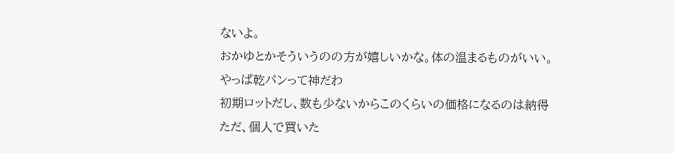ないよ。
おかゆとかそういうのの方が嬉しいかな。体の温まるものがいい。
やっぱ乾パンって神だわ
初期ロットだし、数も少ないからこのくらいの価格になるのは納得
ただ、個人で買いた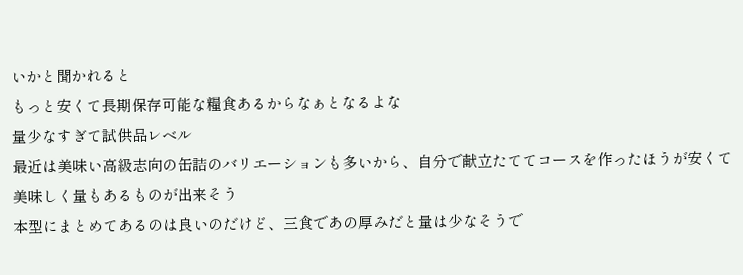いかと聞かれると
もっと安くて長期保存可能な糧食あるからなぁとなるよな
量少なすぎて試供品レベル
最近は美味い高級志向の缶詰のバリエーションも多いから、自分で献立たててコースを作ったほうが安くて美味しく量もあるものが出来そう
本型にまとめてあるのは良いのだけど、三食であの厚みだと量は少なそうで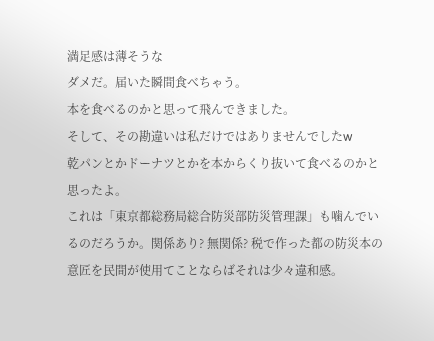満足感は薄そうな
ダメだ。届いた瞬間食べちゃう。
本を食べるのかと思って飛んできました。
そして、その勘違いは私だけではありませんでしたw
乾パンとかドーナツとかを本からくり抜いて食べるのかと思ったよ。
これは「東京都総務局総合防災部防災管理課」も噛んでいるのだろうか。関係あり? 無関係? 税で作った都の防災本の意匠を民間が使用てことならばそれは少々違和感。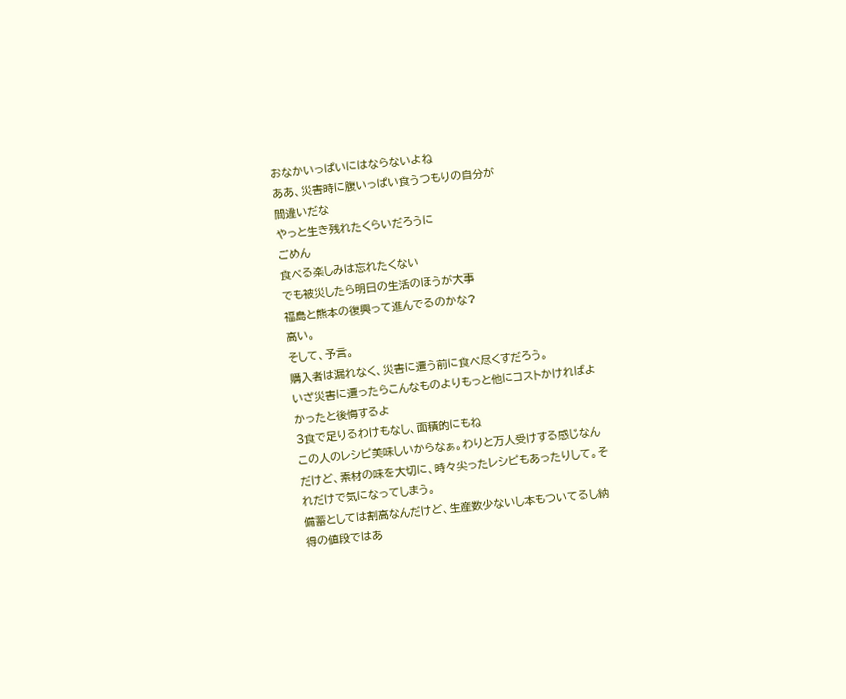おなかいっぱいにはならないよね
ああ、災害時に腹いっぱい食うつもりの自分が
間違いだな
やっと生き残れたくらいだろうに
ごめん
食べる楽しみは忘れたくない
でも被災したら明日の生活のほうが大事
福島と熊本の復興って進んでるのかな?
高い。
そして、予言。
購入者は漏れなく、災害に遭う前に食べ尽くすだろう。
いざ災害に遭ったらこんなものよりもっと他にコストかければよかったと後悔するよ
3食で足りるわけもなし、面積的にもね
この人のレシピ美味しいからなぁ。わりと万人受けする感じなんだけど、素材の味を大切に、時々尖ったレシピもあったりして。それだけで気になってしまう。
備蓄としては割高なんだけど、生産数少ないし本もついてるし納得の値段ではあ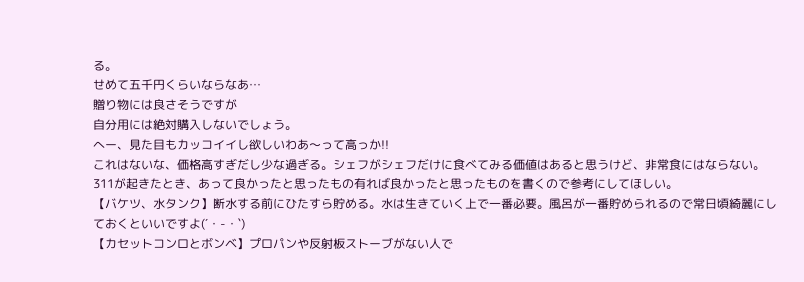る。
せめて五千円くらいならなあ…
贈り物には良さそうですが
自分用には絶対購入しないでしょう。
へー、見た目もカッコイイし欲しいわあ〜って高っか!!
これはないな、価格高すぎだし少な過ぎる。シェフがシェフだけに食べてみる価値はあると思うけど、非常食にはならない。
311が起きたとき、あって良かったと思ったもの有れば良かったと思ったものを書くので参考にしてほしい。
【バケツ、水タンク】断水する前にひたすら貯める。水は生きていく上で一番必要。風呂が一番貯められるので常日頃綺麗にしておくといいですよ(´・-・`)
【カセットコンロとボンベ】プロパンや反射板ストーブがない人で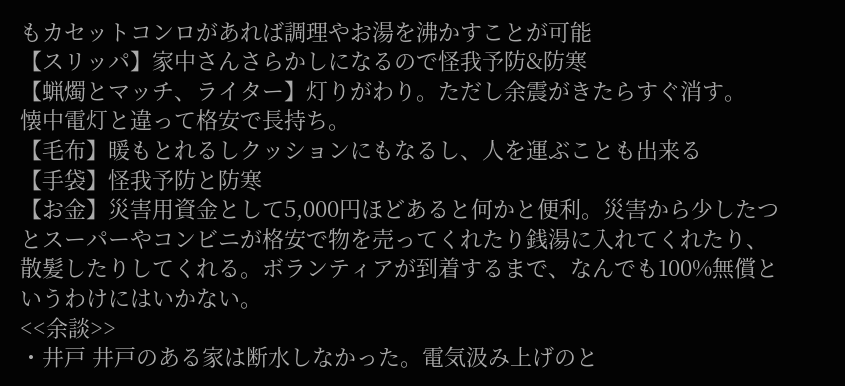もカセットコンロがあれば調理やお湯を沸かすことが可能
【スリッパ】家中さんさらかしになるので怪我予防&防寒
【蝋燭とマッチ、ライター】灯りがわり。ただし余震がきたらすぐ消す。
懐中電灯と違って格安で長持ち。
【毛布】暖もとれるしクッションにもなるし、人を運ぶことも出来る
【手袋】怪我予防と防寒
【お金】災害用資金として5,000円ほどあると何かと便利。災害から少したつとスーパーやコンビニが格安で物を売ってくれたり銭湯に入れてくれたり、散髪したりしてくれる。ボランティアが到着するまで、なんでも100%無償というわけにはいかない。
<<余談>>
・井戸 井戸のある家は断水しなかった。電気汲み上げのと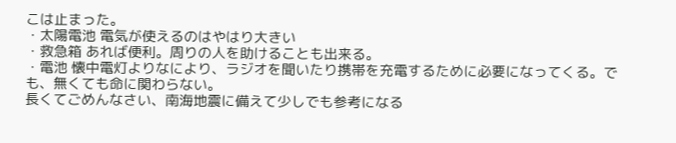こは止まった。
・太陽電池 電気が使えるのはやはり大きい
・救急箱 あれば便利。周りの人を助けることも出来る。
・電池 懐中電灯よりなにより、ラジオを聞いたり携帯を充電するために必要になってくる。でも、無くても命に関わらない。
長くてごめんなさい、南海地震に備えて少しでも参考になる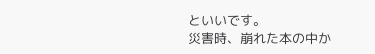といいです。
災害時、崩れた本の中か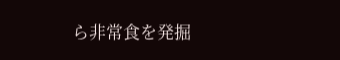ら非常食を発掘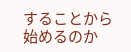することから始めるのか